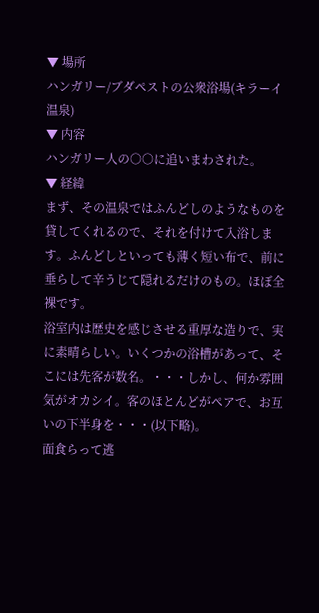▼ 場所
ハンガリー/ブダペストの公衆浴場(キラーイ温泉)
▼ 内容
ハンガリー人の○○に追いまわされた。
▼ 経緯
まず、その温泉ではふんどしのようなものを貸してくれるので、それを付けて入浴します。ふんどしといっても薄く短い布で、前に垂らして辛うじて隠れるだけのもの。ほぼ全裸です。
浴室内は歴史を感じさせる重厚な造りで、実に素晴らしい。いくつかの浴槽があって、そこには先客が数名。・・・しかし、何か雰囲気がオカシイ。客のほとんどがペアで、お互いの下半身を・・・(以下略)。
面食らって逃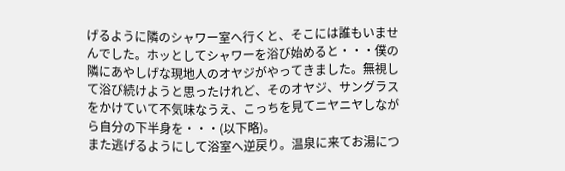げるように隣のシャワー室へ行くと、そこには誰もいませんでした。ホッとしてシャワーを浴び始めると・・・僕の隣にあやしげな現地人のオヤジがやってきました。無視して浴び続けようと思ったけれど、そのオヤジ、サングラスをかけていて不気味なうえ、こっちを見てニヤニヤしながら自分の下半身を・・・(以下略)。
また逃げるようにして浴室へ逆戻り。温泉に来てお湯につ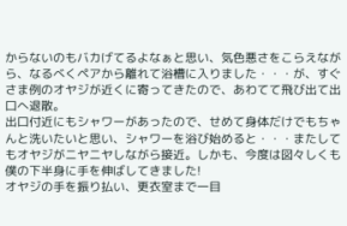からないのもバカげてるよなぁと思い、気色悪さをこらえながら、なるべくペアから離れて浴槽に入りました・・・が、すぐさま例のオヤジが近くに寄ってきたので、あわてて飛び出て出口へ退散。
出口付近にもシャワーがあったので、せめて身体だけでもちゃんと洗いたいと思い、シャワーを浴び始めると・・・またしてもオヤジがニヤニヤしながら接近。しかも、今度は図々しくも僕の下半身に手を伸ばしてきました!
オヤジの手を振り払い、更衣室まで一目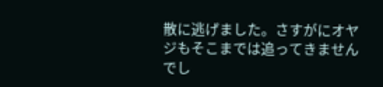散に逃げました。さすがにオヤジもそこまでは追ってきませんでし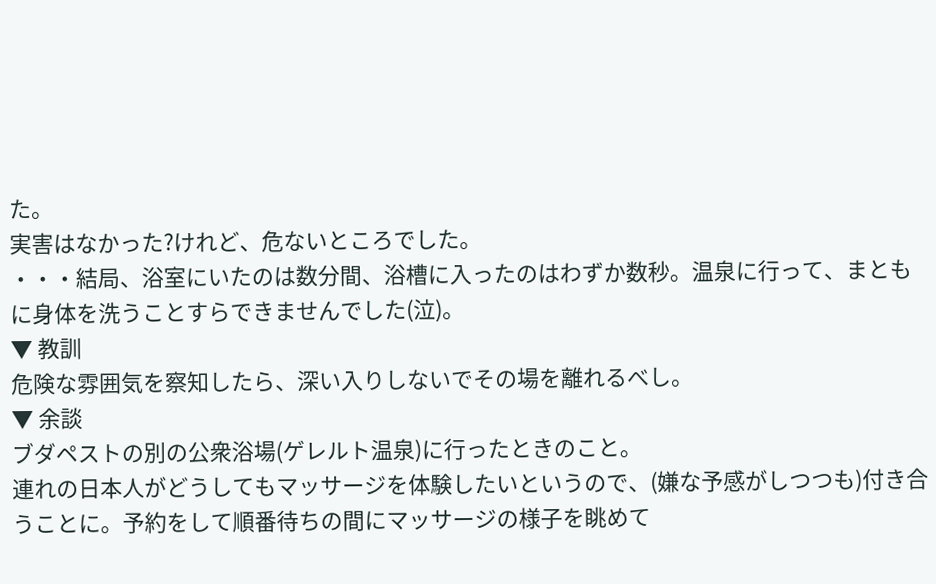た。
実害はなかった?けれど、危ないところでした。
・・・結局、浴室にいたのは数分間、浴槽に入ったのはわずか数秒。温泉に行って、まともに身体を洗うことすらできませんでした(泣)。
▼ 教訓
危険な雰囲気を察知したら、深い入りしないでその場を離れるべし。
▼ 余談
ブダペストの別の公衆浴場(ゲレルト温泉)に行ったときのこと。
連れの日本人がどうしてもマッサージを体験したいというので、(嫌な予感がしつつも)付き合うことに。予約をして順番待ちの間にマッサージの様子を眺めて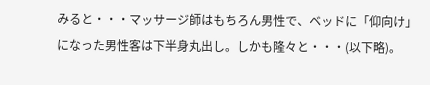みると・・・マッサージ師はもちろん男性で、ベッドに「仰向け」になった男性客は下半身丸出し。しかも隆々と・・・(以下略)。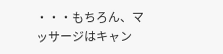・・・もちろん、マッサージはキャン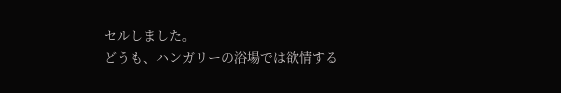セルしました。
どうも、ハンガリーの浴場では欲情する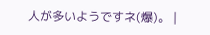人が多いようですネ(爆)。 |